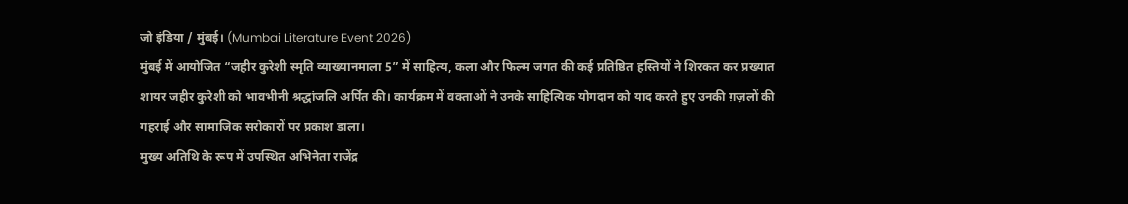जो इंडिया / मुंबई। (Mumbai Literature Event 2026)
मुंबई में आयोजित “जहीर कुरेशी स्मृति व्याख्यानमाला 5” में साहित्य, कला और फिल्म जगत की कई प्रतिष्ठित हस्तियों ने शिरकत कर प्रख्यात शायर जहीर कुरेशी को भावभीनी श्रद्धांजलि अर्पित की। कार्यक्रम में वक्ताओं ने उनके साहित्यिक योगदान को याद करते हुए उनकी ग़ज़लों की गहराई और सामाजिक सरोकारों पर प्रकाश डाला।
मुख्य अतिथि के रूप में उपस्थित अभिनेता राजेंद्र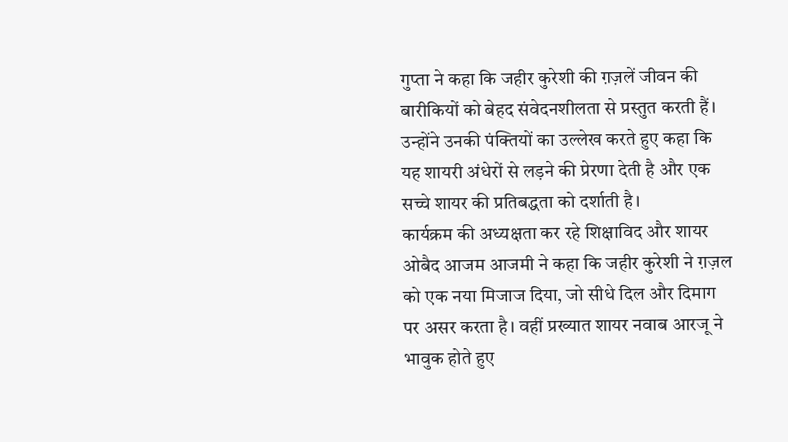गुप्ता ने कहा कि जहीर कुरेशी की ग़ज़लें जीवन की बारीकियों को बेहद संवेदनशीलता से प्रस्तुत करती हैं। उन्होंने उनकी पंक्तियों का उल्लेख करते हुए कहा कि यह शायरी अंधेरों से लड़ने की प्रेरणा देती है और एक सच्चे शायर की प्रतिबद्धता को दर्शाती है।
कार्यक्रम की अध्यक्षता कर रहे शिक्षाविद और शायर ओबैद आजम आजमी ने कहा कि जहीर कुरेशी ने ग़ज़ल को एक नया मिजाज दिया, जो सीधे दिल और दिमाग पर असर करता है। वहीं प्रख्यात शायर नवाब आरजू ने भावुक होते हुए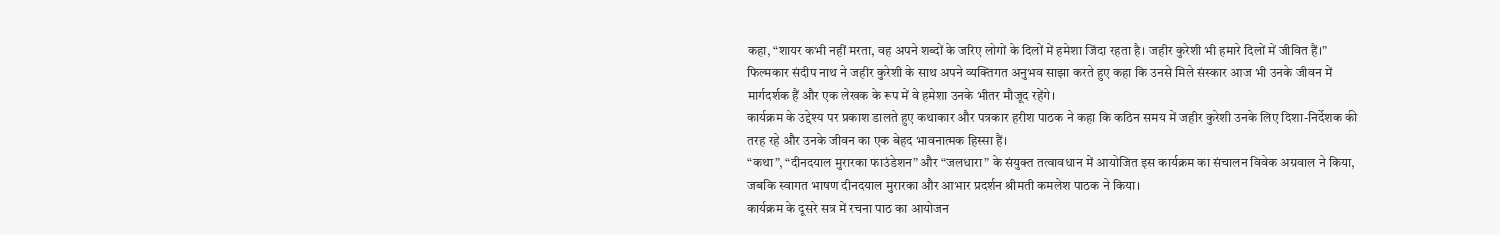कहा, “शायर कभी नहीं मरता, वह अपने शब्दों के जरिए लोगों के दिलों में हमेशा जिंदा रहता है। जहीर कुरेशी भी हमारे दिलों में जीवित हैं।”
फिल्मकार संदीप नाथ ने जहीर कुरेशी के साथ अपने व्यक्तिगत अनुभव साझा करते हुए कहा कि उनसे मिले संस्कार आज भी उनके जीवन में मार्गदर्शक हैं और एक लेखक के रूप में वे हमेशा उनके भीतर मौजूद रहेंगे।
कार्यक्रम के उद्देश्य पर प्रकाश डालते हुए कथाकार और पत्रकार हरीश पाठक ने कहा कि कठिन समय में जहीर कुरेशी उनके लिए दिशा-निर्देशक की तरह रहे और उनके जीवन का एक बेहद भावनात्मक हिस्सा हैं।
“कथा”, “दीनदयाल मुरारका फाउंडेशन” और “जलधारा” के संयुक्त तत्वावधान में आयोजित इस कार्यक्रम का संचालन विवेक अग्रवाल ने किया, जबकि स्वागत भाषण दीनदयाल मुरारका और आभार प्रदर्शन श्रीमती कमलेश पाठक ने किया।
कार्यक्रम के दूसरे सत्र में रचना पाठ का आयोजन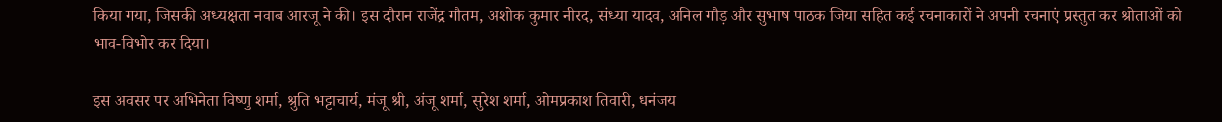किया गया, जिसकी अध्यक्षता नवाब आरजू ने की। इस दौरान राजेंद्र गौतम, अशोक कुमार नीरद, संध्या यादव, अनिल गौड़ और सुभाष पाठक जिया सहित कई रचनाकारों ने अपनी रचनाएं प्रस्तुत कर श्रोताओं को भाव-विभोर कर दिया।

इस अवसर पर अभिनेता विष्णु शर्मा, श्रुति भट्टाचार्य, मंजू श्री, अंजू शर्मा, सुरेश शर्मा, ओमप्रकाश तिवारी, धनंजय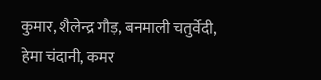कुमार, शैलेन्द्र गौड़, बनमाली चतुर्वेदी, हेमा चंदानी, कमर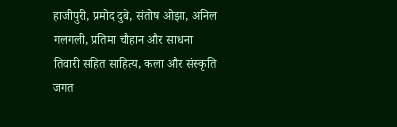हाजीपुरी, प्रमोद दुबे, संतोष ओझा, अनिल गलगली, प्रतिमा चौहान और साधना तिवारी सहित साहित्य, कला और संस्कृति जगत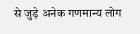से जुड़े अनेक गणमान्य लोग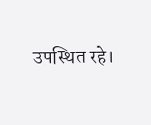उपस्थित रहे।